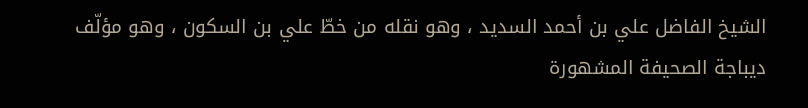الشيخ الفاضل علي بن أحمد السديد ، وهو نقله من خطّ علي بن السكون ، وهو مؤلّف ديباجة الصحيفة المشهورة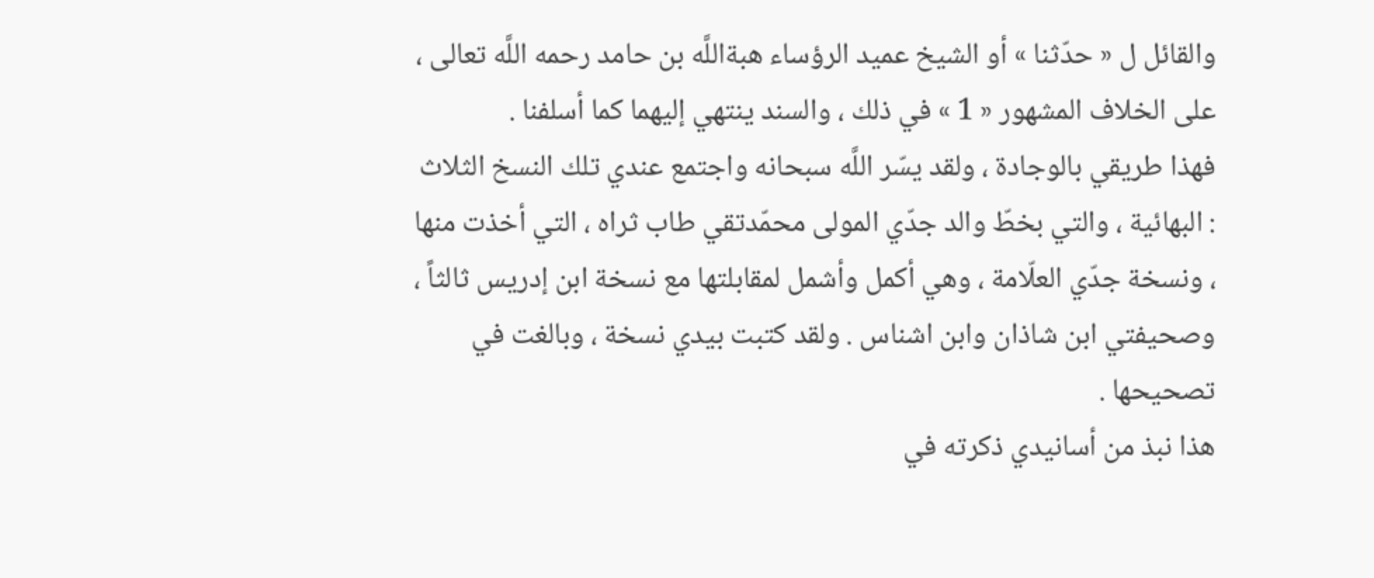والقائل ل « حدّثنا » أو الشيخ عميد الرؤساء هبةاللَّه بن حامد رحمه اللَّه تعالى ، على الخلاف المشهور « 1 » في ذلك ، والسند ينتهي إليهما كما أسلفنا .
فهذا طريقي بالوجادة ، ولقد يسّر اللَّه سبحانه واجتمع عندي تلك النسخ الثلاث : البهائية ، والتي بخطّ والد جدّي المولى محمّدتقي طاب ثراه ، التي أخذت منها ، ونسخة جدّي العلّامة ، وهي أكمل وأشمل لمقابلتها مع نسخة ابن إدريس ثالثاً ، وصحيفتي ابن شاذان وابن اشناس . ولقد كتبت بيدي نسخة ، وبالغت في تصحيحها .
هذا نبذ من أسانيدي ذكرته في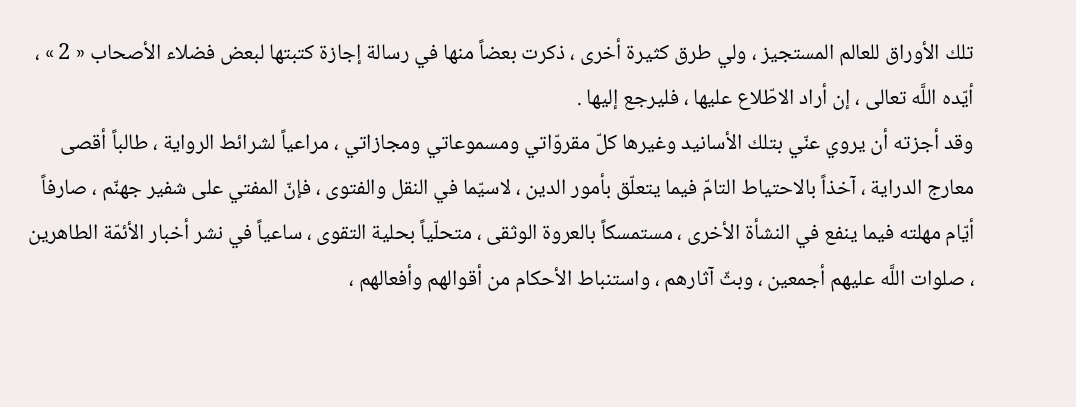تلك الأوراق للعالم المستجيز ، ولي طرق كثيرة أخرى ، ذكرت بعضاً منها في رسالة إجازة كتبتها لبعض فضلاء الأصحاب « 2 » ، أيّده اللَّه تعالى ، إن أراد الاطّلاع عليها ، فليرجع إليها .
وقد أجزته أن يروي عنّي بتلك الأسانيد وغيرها كلّ مقروّاتي ومسموعاتي ومجازاتي ، مراعياً لشرائط الرواية ، طالباً أقصى معارج الدراية ، آخذاً بالاحتياط التامّ فيما يتعلّق بأمور الدين ، لاسيّما في النقل والفتوى ، فإنّ المفتي على شفير جهنّم ، صارفاً أيّام مهلته فيما ينفع في النشأة الأخرى ، مستمسكاً بالعروة الوثقى ، متحلّياً بحلية التقوى ، ساعياً في نشر أخبار الأئمّة الطاهرين ، صلوات اللَّه عليهم أجمعين ، وبثّ آثارهم ، واستنباط الأحكام من أقوالهم وأفعالهم ،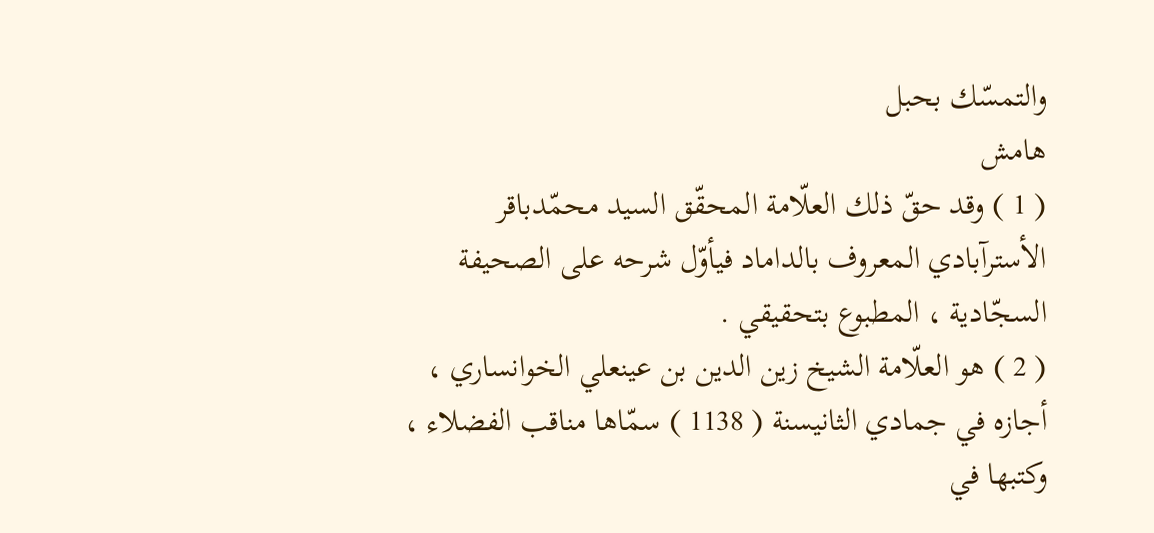والتمسّك بحبل
هامش
( 1 ) وقد حقّ ذلك العلّامة المحقّق السيد محمّدباقر الأسترآبادي المعروف بالداماد فيأوّل شرحه على الصحيفة السجّادية ، المطبوع بتحقيقي .
( 2 ) هو العلّامة الشيخ زين الدين بن عينعلي الخوانساري ، أجازه في جمادي الثانيسنة ( 1138 ) سمّاها مناقب الفضلاء ، وكتبها في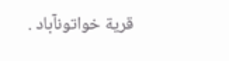قرية خواتونآباد .